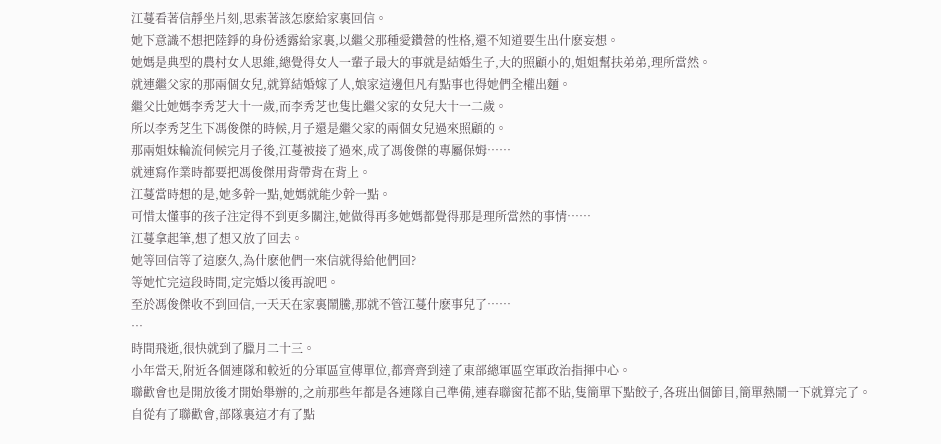江蔓看著信靜坐片刻,思索著該怎麽給家裏回信。
她下意識不想把陸錚的身份透露給家裏,以繼父那種愛鑽營的性格,還不知道要生出什麽妄想。
她媽是典型的農村女人思維,總覺得女人一輩子最大的事就是結婚生子,大的照顧小的,姐姐幫扶弟弟,理所當然。
就連繼父家的那兩個女兒,就算結婚嫁了人,娘家這邊但凡有點事也得她們全權出麵。
繼父比她媽李秀芝大十一歲,而李秀芝也隻比繼父家的女兒大十一二歲。
所以李秀芝生下馮俊傑的時候,月子還是繼父家的兩個女兒過來照顧的。
那兩姐妹輪流伺候完月子後,江蔓被接了過來,成了馮俊傑的專屬保姆……
就連寫作業時都要把馮俊傑用背帶背在背上。
江蔓當時想的是,她多幹一點,她媽就能少幹一點。
可惜太懂事的孩子注定得不到更多關注,她做得再多她媽都覺得那是理所當然的事情……
江蔓拿起筆,想了想又放了回去。
她等回信等了這麽久,為什麽他們一來信就得給他們回?
等她忙完這段時間,定完婚以後再說吧。
至於馮俊傑收不到回信,一天天在家裏鬧騰,那就不管江蔓什麽事兒了……
…
時間飛逝,很快就到了臘月二十三。
小年當天,附近各個連隊和較近的分軍區宣傳單位,都齊齊到達了東部總軍區空軍政治指揮中心。
聯歡會也是開放後才開始舉辦的,之前那些年都是各連隊自己準備,連春聯窗花都不貼,隻簡單下點餃子,各班出個節目,簡單熱鬧一下就算完了。
自從有了聯歡會,部隊裏這才有了點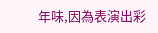年味,因為表演出彩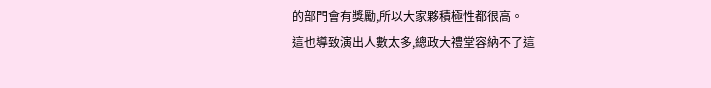的部門會有獎勵,所以大家夥積極性都很高。
這也導致演出人數太多,總政大禮堂容納不了這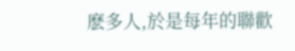麽多人,於是每年的聯歡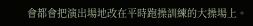會都會把演出場地改在平時跑操訓練的大操場上。